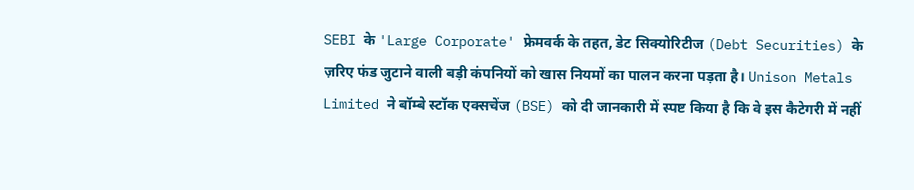SEBI के 'Large Corporate' फ्रेमवर्क के तहत, डेट सिक्योरिटीज (Debt Securities) के ज़रिए फंड जुटाने वाली बड़ी कंपनियों को खास नियमों का पालन करना पड़ता है। Unison Metals Limited ने बॉम्बे स्टॉक एक्सचेंज (BSE) को दी जानकारी में स्पष्ट किया है कि वे इस कैटेगरी में नहीं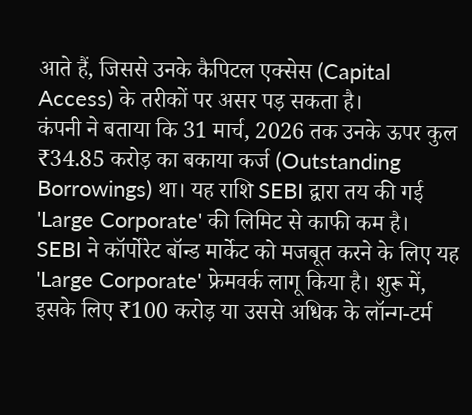आते हैं, जिससे उनके कैपिटल एक्सेस (Capital Access) के तरीकों पर असर पड़ सकता है।
कंपनी ने बताया कि 31 मार्च, 2026 तक उनके ऊपर कुल ₹34.85 करोड़ का बकाया कर्ज (Outstanding Borrowings) था। यह राशि SEBI द्वारा तय की गई 'Large Corporate' की लिमिट से काफी कम है।
SEBI ने कॉर्पोरेट बॉन्ड मार्केट को मजबूत करने के लिए यह 'Large Corporate' फ्रेमवर्क लागू किया है। शुरू में, इसके लिए ₹100 करोड़ या उससे अधिक के लॉन्ग-टर्म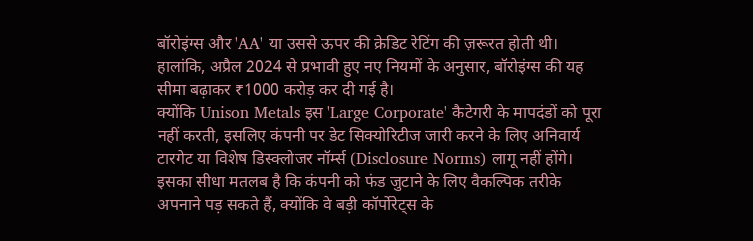बॉरोइंग्स और 'AA' या उससे ऊपर की क्रेडिट रेटिंग की ज़रूरत होती थी। हालांकि, अप्रैल 2024 से प्रभावी हुए नए नियमों के अनुसार, बॉरोइंग्स की यह सीमा बढ़ाकर ₹1000 करोड़ कर दी गई है।
क्योंकि Unison Metals इस 'Large Corporate' कैटेगरी के मापदंडों को पूरा नहीं करती, इसलिए कंपनी पर डेट सिक्योरिटीज जारी करने के लिए अनिवार्य टारगेट या विशेष डिस्क्लोजर नॉर्म्स (Disclosure Norms) लागू नहीं होंगे। इसका सीधा मतलब है कि कंपनी को फंड जुटाने के लिए वैकल्पिक तरीके अपनाने पड़ सकते हैं, क्योंकि वे बड़ी कॉर्पोरेट्स के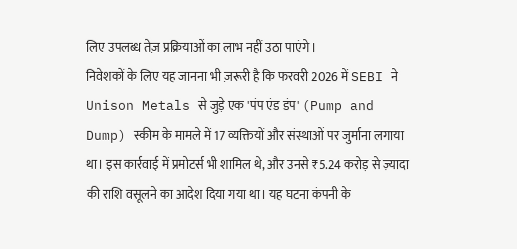लिए उपलब्ध तेज़ प्रक्रियाओं का लाभ नहीं उठा पाएंगे।
निवेशकों के लिए यह जानना भी ज़रूरी है कि फरवरी 2026 में SEBI ने Unison Metals से जुड़े एक 'पंप एंड डंप' (Pump and Dump) स्कीम के मामले में 17 व्यक्तियों और संस्थाओं पर जुर्माना लगाया था। इस कार्रवाई में प्रमोटर्स भी शामिल थे, और उनसे ₹5.24 करोड़ से ज़्यादा की राशि वसूलने का आदेश दिया गया था। यह घटना कंपनी के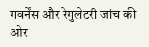गवर्नेंस और रेगुलेटरी जांच की ओर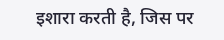इशारा करती है, जिस पर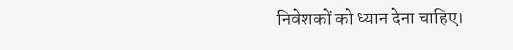निवेशकों को ध्यान देना चाहिए।